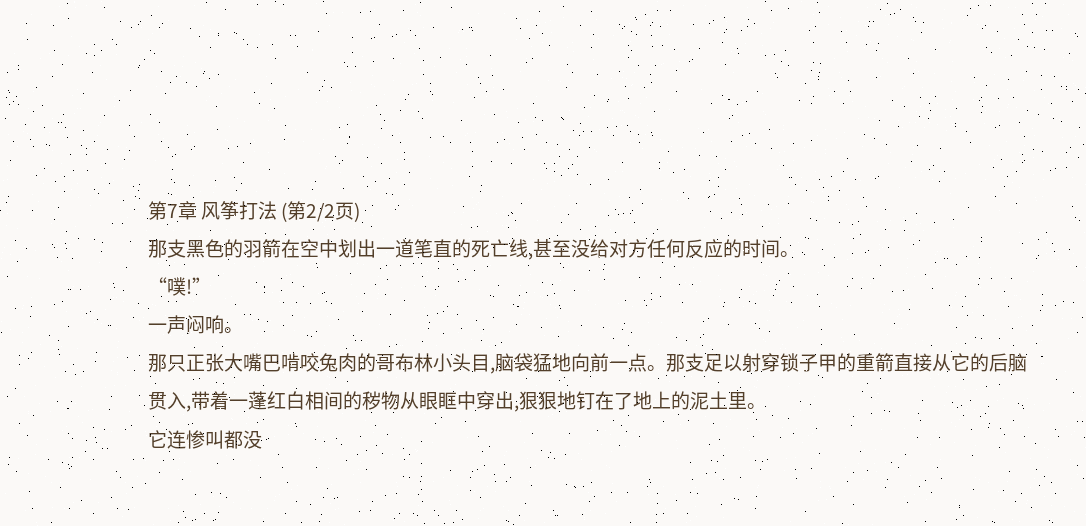第7章 风筝打法 (第2/2页)
那支黑色的羽箭在空中划出一道笔直的死亡线,甚至没给对方任何反应的时间。
“噗!”
一声闷响。
那只正张大嘴巴啃咬兔肉的哥布林小头目,脑袋猛地向前一点。那支足以射穿锁子甲的重箭直接从它的后脑贯入,带着一蓬红白相间的秽物从眼眶中穿出,狠狠地钉在了地上的泥土里。
它连惨叫都没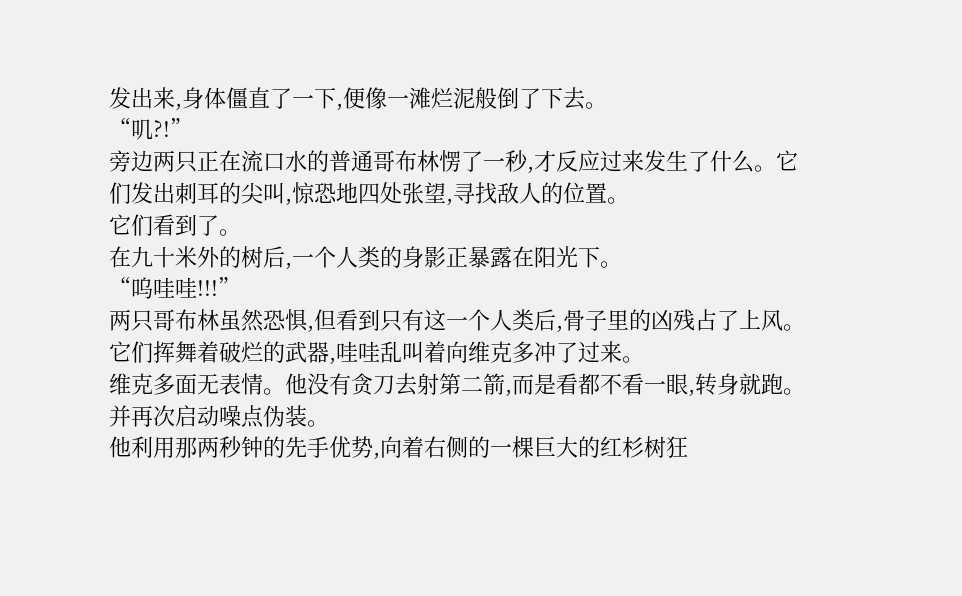发出来,身体僵直了一下,便像一滩烂泥般倒了下去。
“叽?!”
旁边两只正在流口水的普通哥布林愣了一秒,才反应过来发生了什么。它们发出刺耳的尖叫,惊恐地四处张望,寻找敌人的位置。
它们看到了。
在九十米外的树后,一个人类的身影正暴露在阳光下。
“呜哇哇!!!”
两只哥布林虽然恐惧,但看到只有这一个人类后,骨子里的凶残占了上风。它们挥舞着破烂的武器,哇哇乱叫着向维克多冲了过来。
维克多面无表情。他没有贪刀去射第二箭,而是看都不看一眼,转身就跑。
并再次启动噪点伪装。
他利用那两秒钟的先手优势,向着右侧的一棵巨大的红杉树狂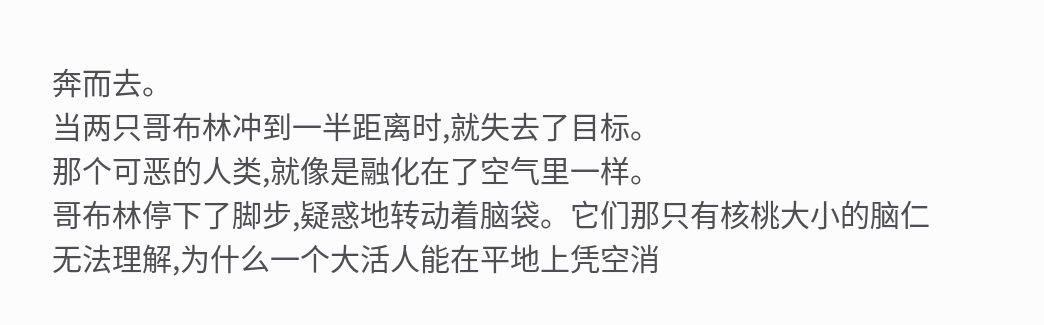奔而去。
当两只哥布林冲到一半距离时,就失去了目标。
那个可恶的人类,就像是融化在了空气里一样。
哥布林停下了脚步,疑惑地转动着脑袋。它们那只有核桃大小的脑仁无法理解,为什么一个大活人能在平地上凭空消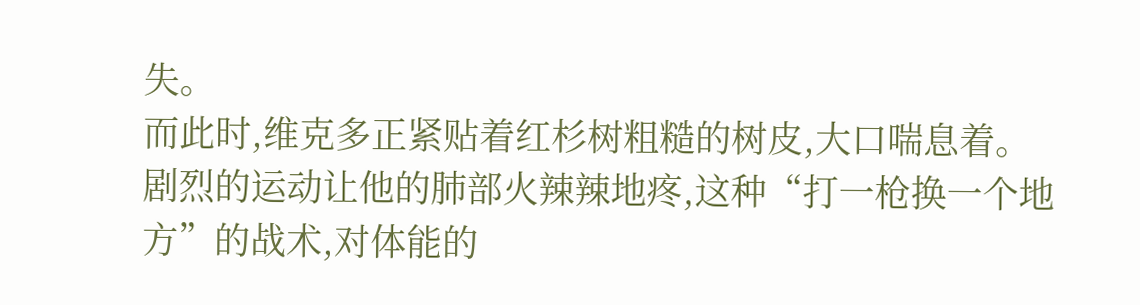失。
而此时,维克多正紧贴着红杉树粗糙的树皮,大口喘息着。
剧烈的运动让他的肺部火辣辣地疼,这种“打一枪换一个地方”的战术,对体能的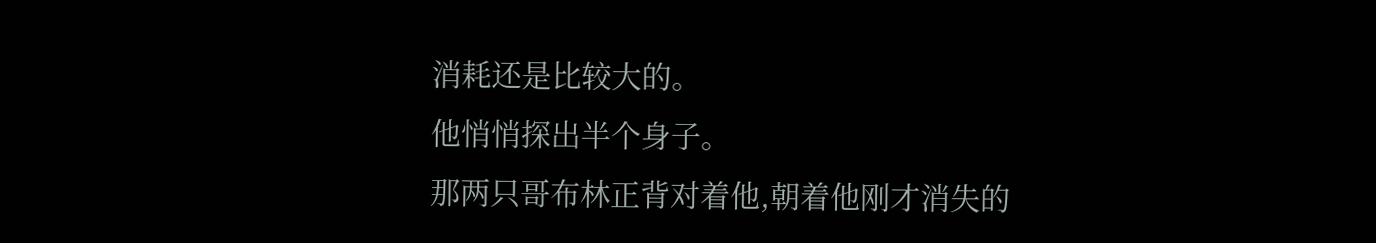消耗还是比较大的。
他悄悄探出半个身子。
那两只哥布林正背对着他,朝着他刚才消失的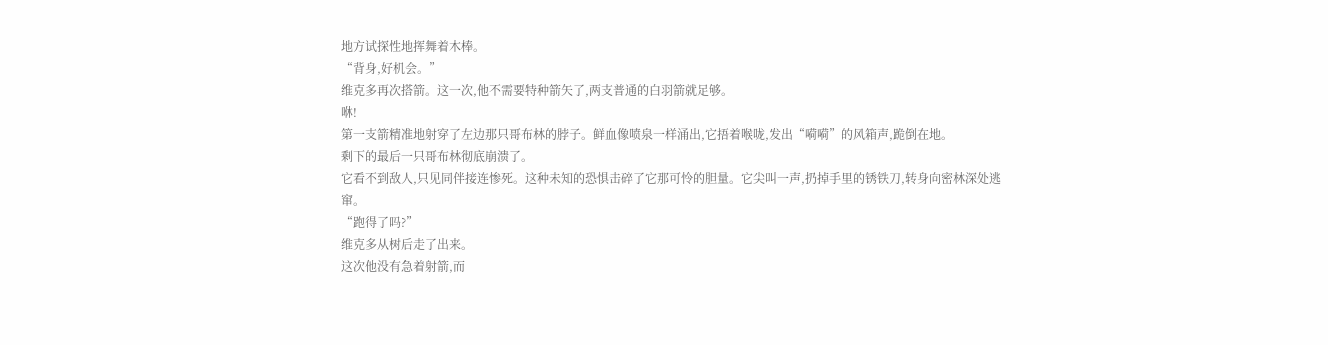地方试探性地挥舞着木棒。
“背身,好机会。”
维克多再次搭箭。这一次,他不需要特种箭矢了,两支普通的白羽箭就足够。
咻!
第一支箭精准地射穿了左边那只哥布林的脖子。鲜血像喷泉一样涌出,它捂着喉咙,发出“嗬嗬”的风箱声,跪倒在地。
剩下的最后一只哥布林彻底崩溃了。
它看不到敌人,只见同伴接连惨死。这种未知的恐惧击碎了它那可怜的胆量。它尖叫一声,扔掉手里的锈铁刀,转身向密林深处逃窜。
“跑得了吗?”
维克多从树后走了出来。
这次他没有急着射箭,而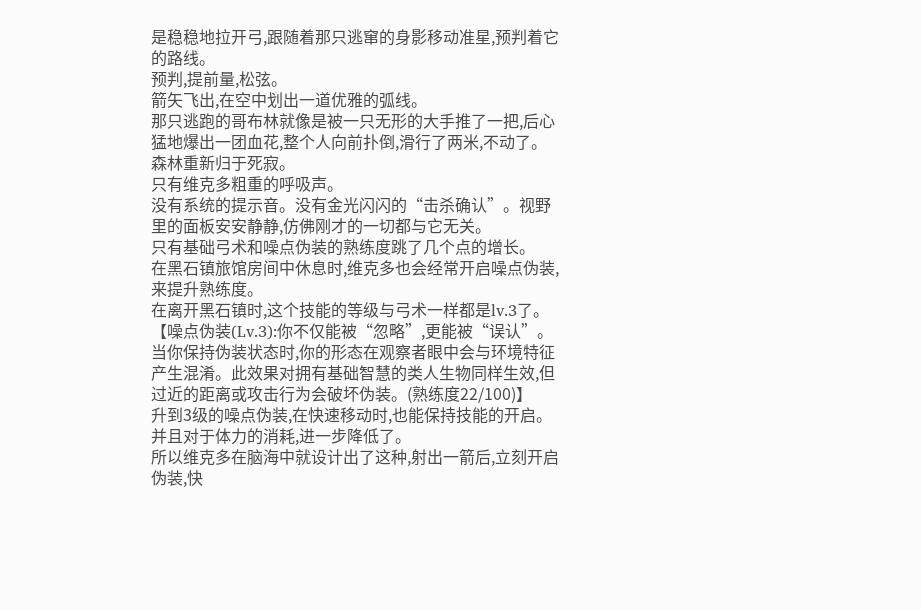是稳稳地拉开弓,跟随着那只逃窜的身影移动准星,预判着它的路线。
预判,提前量,松弦。
箭矢飞出,在空中划出一道优雅的弧线。
那只逃跑的哥布林就像是被一只无形的大手推了一把,后心猛地爆出一团血花,整个人向前扑倒,滑行了两米,不动了。
森林重新归于死寂。
只有维克多粗重的呼吸声。
没有系统的提示音。没有金光闪闪的“击杀确认”。视野里的面板安安静静,仿佛刚才的一切都与它无关。
只有基础弓术和噪点伪装的熟练度跳了几个点的增长。
在黑石镇旅馆房间中休息时,维克多也会经常开启噪点伪装,来提升熟练度。
在离开黑石镇时,这个技能的等级与弓术一样都是lv.3了。
【噪点伪装(Lv.3):你不仅能被“忽略”,更能被“误认”。当你保持伪装状态时,你的形态在观察者眼中会与环境特征产生混淆。此效果对拥有基础智慧的类人生物同样生效,但过近的距离或攻击行为会破坏伪装。(熟练度22/100)】
升到3级的噪点伪装,在快速移动时,也能保持技能的开启。并且对于体力的消耗,进一步降低了。
所以维克多在脑海中就设计出了这种,射出一箭后,立刻开启伪装,快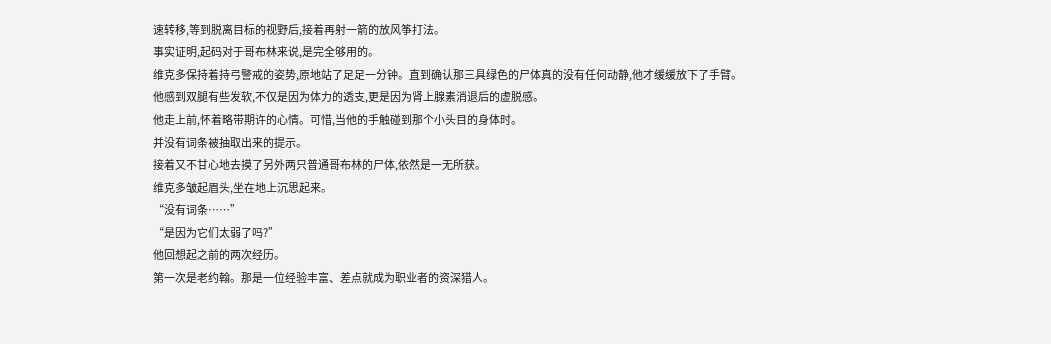速转移,等到脱离目标的视野后,接着再射一箭的放风筝打法。
事实证明,起码对于哥布林来说,是完全够用的。
维克多保持着持弓警戒的姿势,原地站了足足一分钟。直到确认那三具绿色的尸体真的没有任何动静,他才缓缓放下了手臂。
他感到双腿有些发软,不仅是因为体力的透支,更是因为肾上腺素消退后的虚脱感。
他走上前,怀着略带期许的心情。可惜,当他的手触碰到那个小头目的身体时。
并没有词条被抽取出来的提示。
接着又不甘心地去摸了另外两只普通哥布林的尸体,依然是一无所获。
维克多皱起眉头,坐在地上沉思起来。
“没有词条……”
“是因为它们太弱了吗?”
他回想起之前的两次经历。
第一次是老约翰。那是一位经验丰富、差点就成为职业者的资深猎人。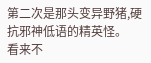第二次是那头变异野猪,硬抗邪神低语的精英怪。
看来不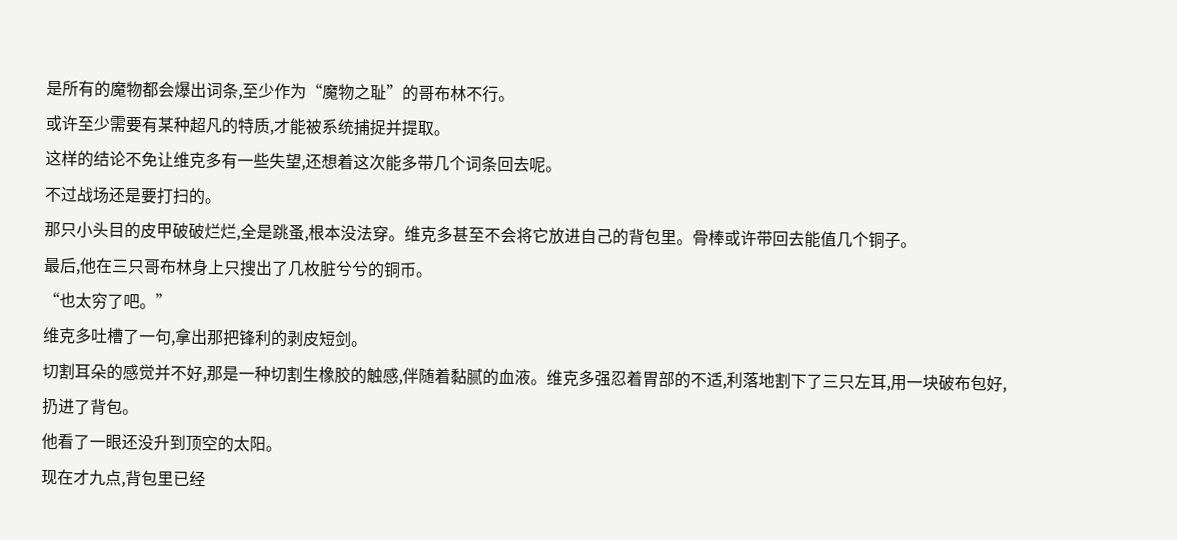是所有的魔物都会爆出词条,至少作为“魔物之耻”的哥布林不行。
或许至少需要有某种超凡的特质,才能被系统捕捉并提取。
这样的结论不免让维克多有一些失望,还想着这次能多带几个词条回去呢。
不过战场还是要打扫的。
那只小头目的皮甲破破烂烂,全是跳蚤,根本没法穿。维克多甚至不会将它放进自己的背包里。骨棒或许带回去能值几个铜子。
最后,他在三只哥布林身上只搜出了几枚脏兮兮的铜币。
“也太穷了吧。”
维克多吐槽了一句,拿出那把锋利的剥皮短剑。
切割耳朵的感觉并不好,那是一种切割生橡胶的触感,伴随着黏腻的血液。维克多强忍着胃部的不适,利落地割下了三只左耳,用一块破布包好,扔进了背包。
他看了一眼还没升到顶空的太阳。
现在才九点,背包里已经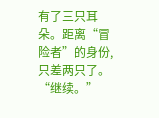有了三只耳朵。距离“冒险者”的身份,只差两只了。
“继续。”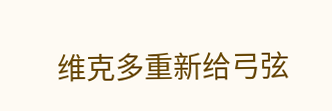维克多重新给弓弦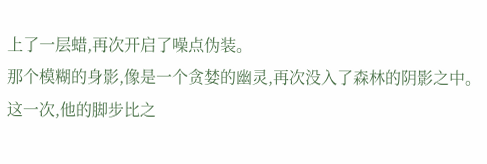上了一层蜡,再次开启了噪点伪装。
那个模糊的身影,像是一个贪婪的幽灵,再次没入了森林的阴影之中。这一次,他的脚步比之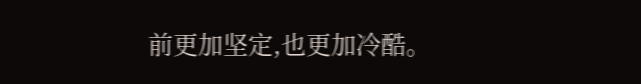前更加坚定,也更加冷酷。